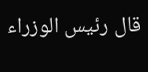قال رئيس الوزراء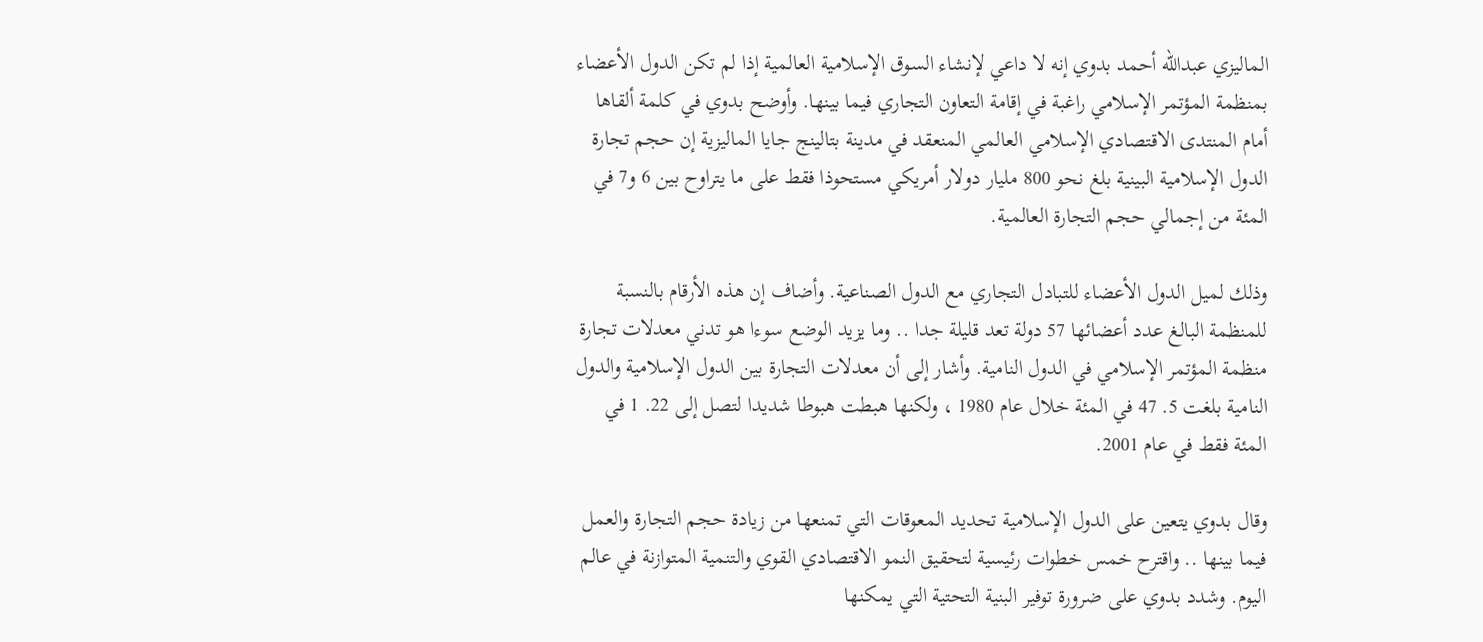الماليزي عبدالله أحمد بدوي إنه لا داعي لإنشاء السوق الإسلامية العالمية إذا لم تكن الدول الأعضاء بمنظمة المؤتمر الإسلامي راغبة في إقامة التعاون التجاري فيما بينها. وأوضح بدوي في كلمة ألقاها أمام المنتدى الاقتصادي الإسلامي العالمي المنعقد في مدينة بتالينج جايا الماليزية إن حجم تجارة الدول الإسلامية البينية بلغ نحو 800 مليار دولار أمريكي مستحوذا فقط على ما يتراوح بين 6 و7 في المئة من إجمالي حجم التجارة العالمية.

وذلك لميل الدول الأعضاء للتبادل التجاري مع الدول الصناعية. وأضاف إن هذه الأرقام بالنسبة للمنظمة البالغ عدد أعضائها 57 دولة تعد قليلة جدا .. وما يزيد الوضع سوءا هو تدني معدلات تجارة منظمة المؤتمر الإسلامي في الدول النامية. وأشار إلى أن معدلات التجارة بين الدول الإسلامية والدول النامية بلغت 5. 47 في المئة خلال عام 1980 ، ولكنها هبطت هبوطا شديدا لتصل إلى 22. 1 في المئة فقط في عام 2001.

وقال بدوي يتعين على الدول الإسلامية تحديد المعوقات التي تمنعها من زيادة حجم التجارة والعمل فيما بينها .. واقترح خمس خطوات رئيسية لتحقيق النمو الاقتصادي القوي والتنمية المتوازنة في عالم اليوم. وشدد بدوي على ضرورة توفير البنية التحتية التي يمكنها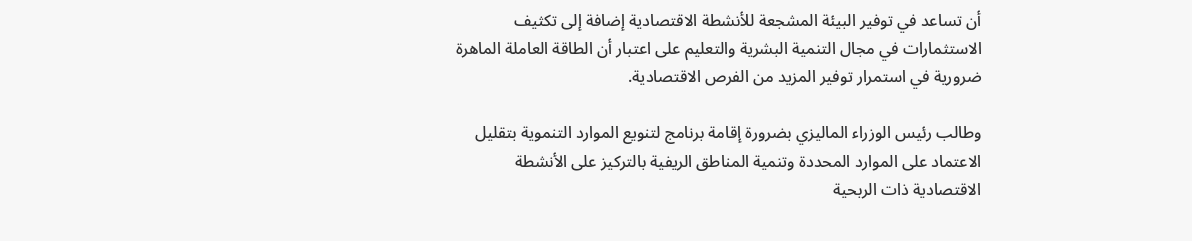أن تساعد في توفير البيئة المشجعة للأنشطة الاقتصادية إضافة إلى تكثيف الاستثمارات في مجال التنمية البشرية والتعليم على اعتبار أن الطاقة العاملة الماهرة ضرورية في استمرار توفير المزيد من الفرص الاقتصادية.

وطالب رئيس الوزراء الماليزي بضرورة إقامة برنامج لتنويع الموارد التنموية بتقليل الاعتماد على الموارد المحددة وتنمية المناطق الريفية بالتركيز على الأنشطة الاقتصادية ذات الربحية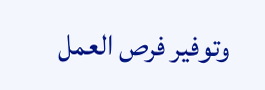وتوفير فرص العمل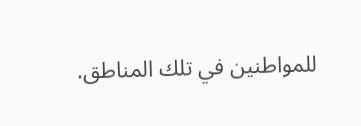للمواطنين في تلك المناطق.